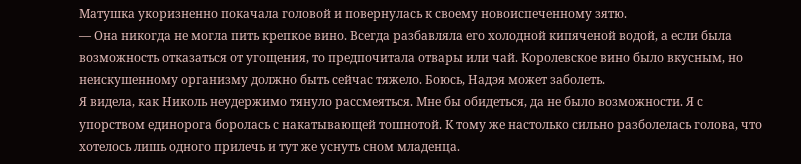Матушка укоризненно покачала головой и повернулась к своему новоиспеченному зятю.
— Она никогда не могла пить крепкое вино. Всегда разбавляла его холодной кипяченой водой, а если была возможность отказаться от угощения, то предпочитала отвары или чай. Королевское вино было вкусным, но неискушенному организму должно быть сейчас тяжело. Боюсь, Надэя может заболеть.
Я видела, как Николь неудержимо тянуло рассмеяться. Мне бы обидеться, да не было возможности. Я с упорством единорога боролась с накатывающей тошнотой. К тому же настолько сильно разболелась голова, что хотелось лишь одного прилечь и тут же уснуть сном младенца.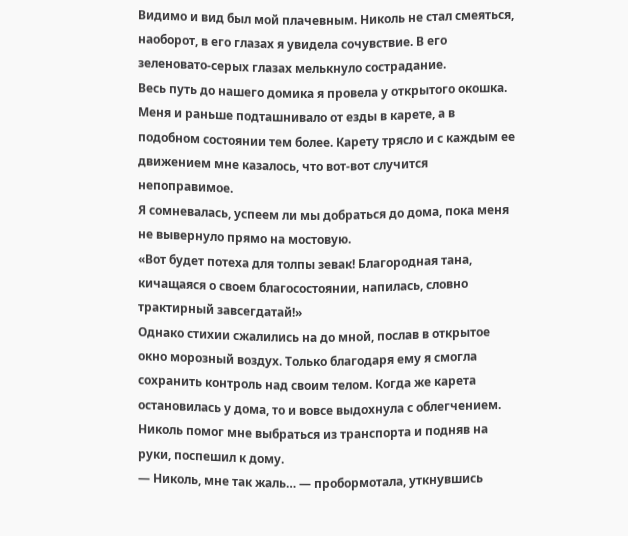Видимо и вид был мой плачевным. Николь не стал смеяться, наоборот, в его глазах я увидела сочувствие. В его зеленовато-серых глазах мелькнуло сострадание.
Весь путь до нашего домика я провела у открытого окошка. Меня и раньше подташнивало от езды в карете, а в подобном состоянии тем более. Карету трясло и с каждым ее движением мне казалось, что вот-вот случится непоправимое.
Я сомневалась, успеем ли мы добраться до дома, пока меня не вывернуло прямо на мостовую.
«Вот будет потеха для толпы зевак! Благородная тана, кичащаяся о своем благосостоянии, напилась, словно трактирный завсегдатай!»
Однако стихии сжалились на до мной, послав в открытое окно морозный воздух. Только благодаря ему я смогла сохранить контроль над своим телом. Когда же карета остановилась у дома, то и вовсе выдохнула с облегчением.
Николь помог мне выбраться из транспорта и подняв на руки, поспешил к дому.
— Николь, мне так жаль… — пробормотала, уткнувшись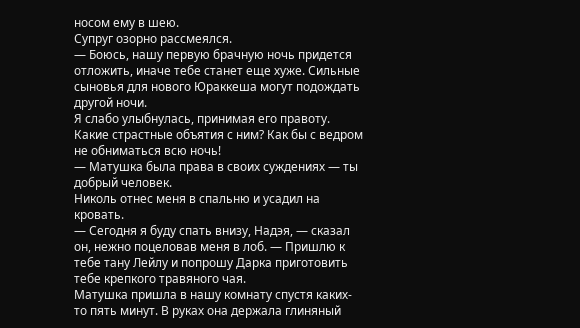носом ему в шею.
Супруг озорно рассмеялся.
— Боюсь, нашу первую брачную ночь придется отложить, иначе тебе станет еще хуже. Сильные сыновья для нового Юраккеша могут подождать другой ночи.
Я слабо улыбнулась, принимая его правоту. Какие страстные объятия с ним? Как бы с ведром не обниматься всю ночь!
— Матушка была права в своих суждениях — ты добрый человек.
Николь отнес меня в спальню и усадил на кровать.
— Сегодня я буду спать внизу, Надэя, — сказал он, нежно поцеловав меня в лоб. — Пришлю к тебе тану Лейлу и попрошу Дарка приготовить тебе крепкого травяного чая.
Матушка пришла в нашу комнату спустя каких-то пять минут. В руках она держала глиняный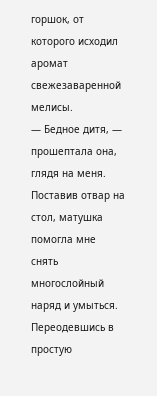горшок, от которого исходил аромат свежезаваренной мелисы.
— Бедное дитя, — прошептала она, глядя на меня.
Поставив отвар на стол, матушка помогла мне снять многослойный наряд и умыться. Переодевшись в простую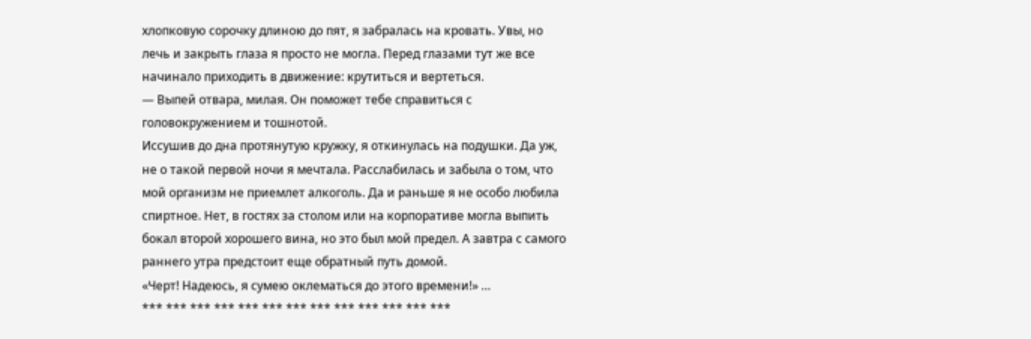хлопковую сорочку длиною до пят, я забралась на кровать. Увы, но лечь и закрыть глаза я просто не могла. Перед глазами тут же все начинало приходить в движение: крутиться и вертеться.
— Выпей отвара, милая. Он поможет тебе справиться с головокружением и тошнотой.
Иссушив до дна протянутую кружку, я откинулась на подушки. Да уж, не о такой первой ночи я мечтала. Расслабилась и забыла о том, что мой организм не приемлет алкоголь. Да и раньше я не особо любила спиртное. Нет, в гостях за столом или на корпоративе могла выпить бокал второй хорошего вина, но это был мой предел. А завтра с самого раннего утра предстоит еще обратный путь домой.
«Черт! Надеюсь, я сумею оклематься до этого времени!» …
*** *** *** *** *** *** *** *** *** *** *** *** ***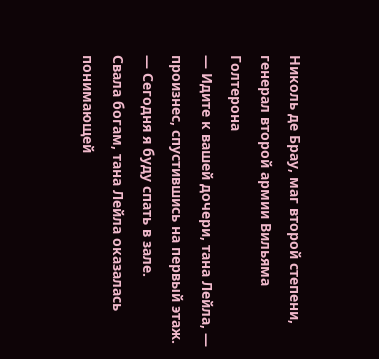Николь де Брау, маг второй степени, генерал второй армии Вильяма Голтерона
— Идите к вашей дочери, тана Лейла, — произнес, спустившись на первый этаж. — Сегодня я буду спать в зале.
Свала богам, тана Лейла оказалась понимающей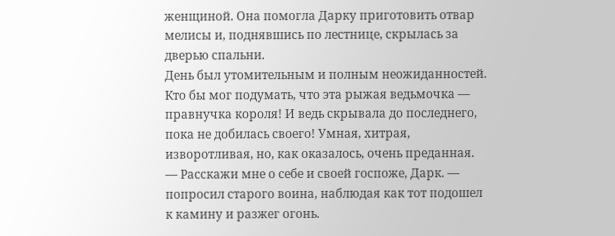женщиной. Она помогла Дарку приготовить отвар мелисы и, поднявшись по лестнице, скрылась за дверью спальни.
День был утомительным и полным неожиданностей. Кто бы мог подумать, что эта рыжая ведьмочка — правнучка короля! И ведь скрывала до последнего, пока не добилась своего! Умная, хитрая, изворотливая, но, как оказалось, очень преданная.
— Расскажи мне о себе и своей госпоже, Дарк. — попросил старого воина, наблюдая как тот подошел к камину и разжег огонь.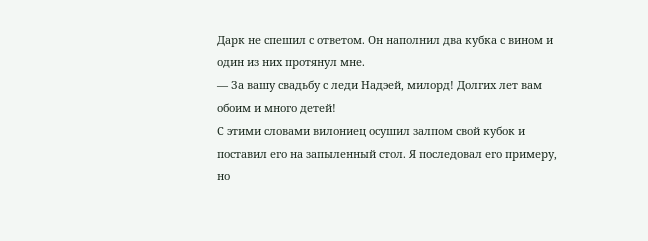Дарк не спешил с ответом. Он наполнил два кубка с вином и один из них протянул мне.
— За вашу свадьбу с леди Надэей, милорд! Долгих лет вам обоим и много детей!
С этими словами вилониец осушил залпом свой кубок и поставил его на запыленный стол. Я последовал его примеру, но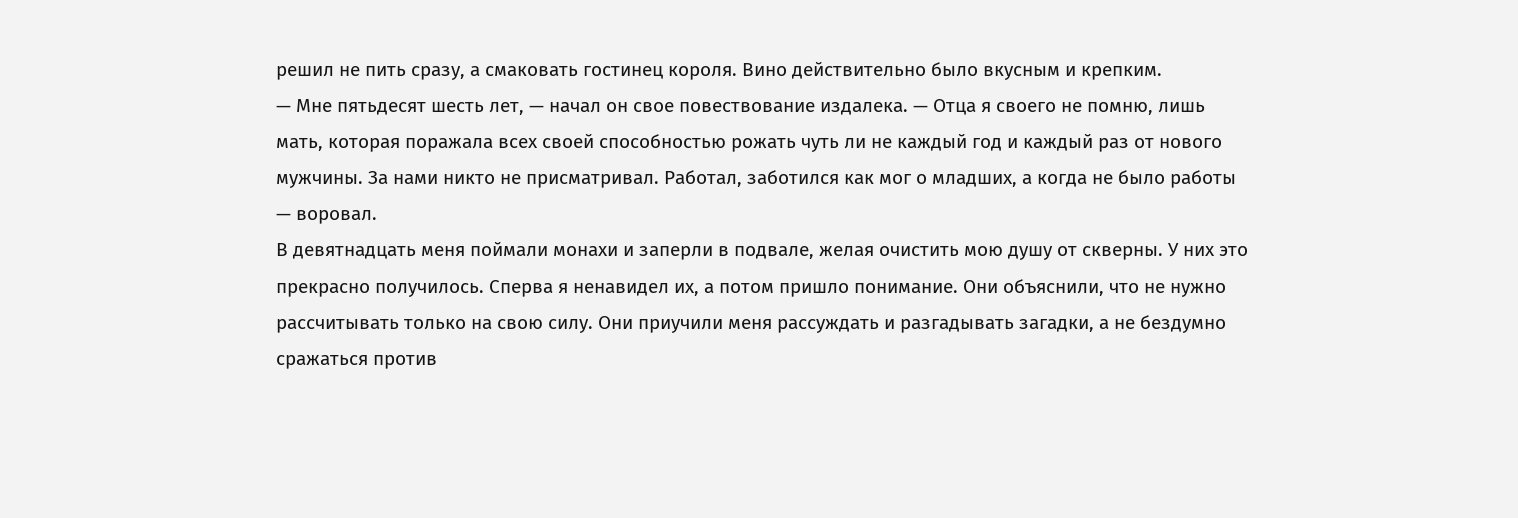решил не пить сразу, а смаковать гостинец короля. Вино действительно было вкусным и крепким.
— Мне пятьдесят шесть лет, — начал он свое повествование издалека. — Отца я своего не помню, лишь мать, которая поражала всех своей способностью рожать чуть ли не каждый год и каждый раз от нового мужчины. За нами никто не присматривал. Работал, заботился как мог о младших, а когда не было работы — воровал.
В девятнадцать меня поймали монахи и заперли в подвале, желая очистить мою душу от скверны. У них это прекрасно получилось. Сперва я ненавидел их, а потом пришло понимание. Они объяснили, что не нужно рассчитывать только на свою силу. Они приучили меня рассуждать и разгадывать загадки, а не бездумно сражаться против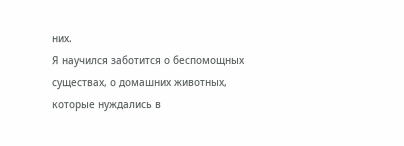них.
Я научился заботится о беспомощных существах, о домашних животных, которые нуждались в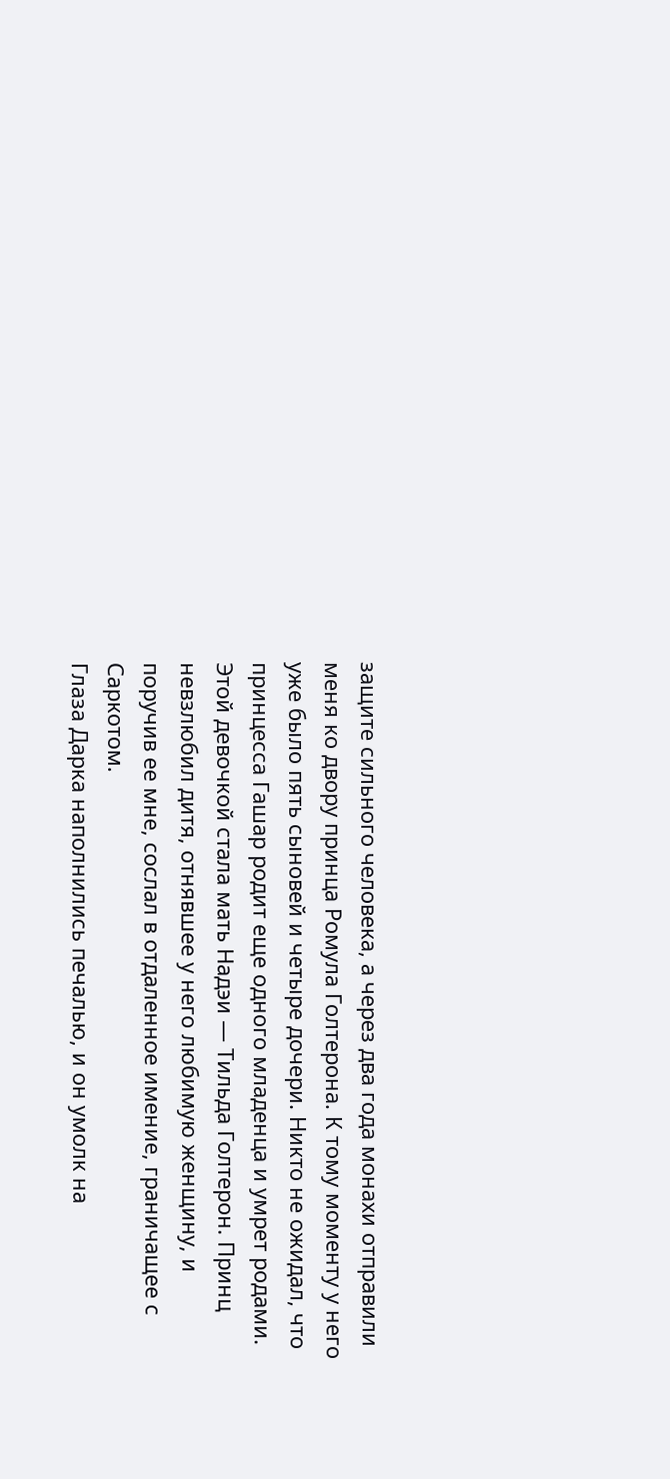защите сильного человека, а через два года монахи отправили меня ко двору принца Ромула Голтерона. К тому моменту у него уже было пять сыновей и четыре дочери. Никто не ожидал, что принцесса Гашар родит еще одного младенца и умрет родами. Этой девочкой стала мать Надэи — Тильда Голтерон. Принц невзлюбил дитя, отнявшее у него любимую женщину, и поручив ее мне, сослал в отдаленное имение, граничащее с Саркотом.
Глаза Дарка наполнились печалью, и он умолк на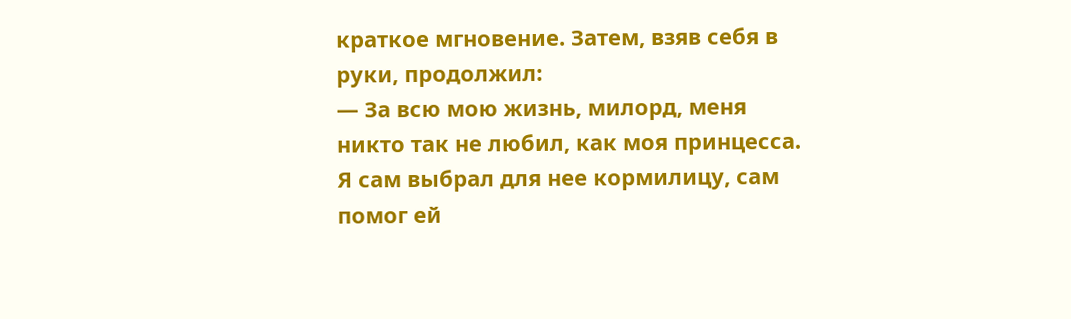краткое мгновение. Затем, взяв себя в руки, продолжил:
— За всю мою жизнь, милорд, меня никто так не любил, как моя принцесса. Я сам выбрал для нее кормилицу, сам помог ей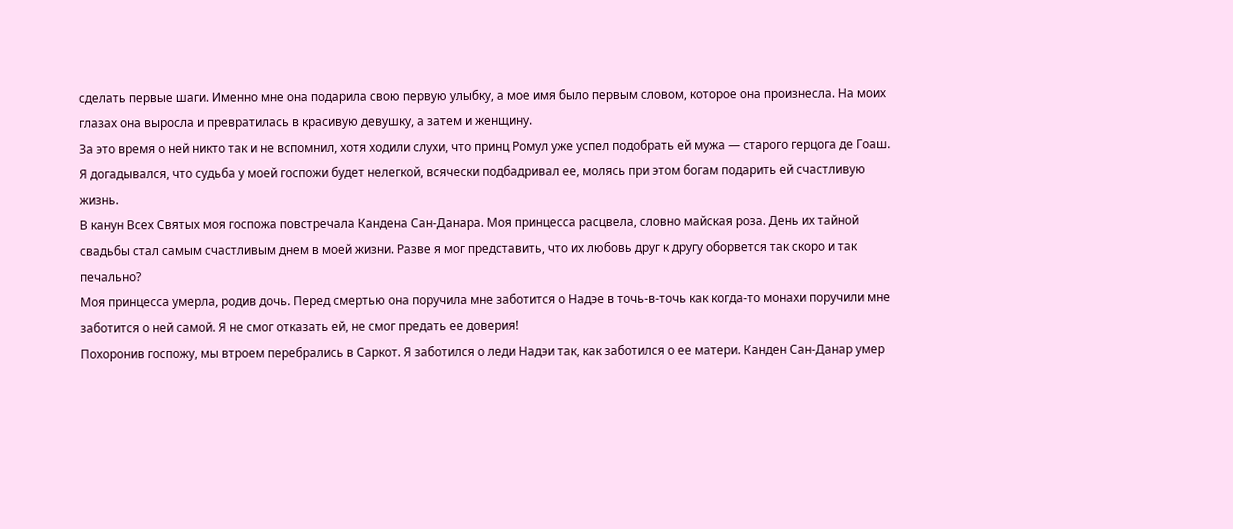сделать первые шаги. Именно мне она подарила свою первую улыбку, а мое имя было первым словом, которое она произнесла. На моих глазах она выросла и превратилась в красивую девушку, а затем и женщину.
За это время о ней никто так и не вспомнил, хотя ходили слухи, что принц Ромул уже успел подобрать ей мужа — старого герцога де Гоаш. Я догадывался, что судьба у моей госпожи будет нелегкой, всячески подбадривал ее, молясь при этом богам подарить ей счастливую жизнь.
В канун Всех Святых моя госпожа повстречала Кандена Сан-Данара. Моя принцесса расцвела, словно майская роза. День их тайной свадьбы стал самым счастливым днем в моей жизни. Разве я мог представить, что их любовь друг к другу оборвется так скоро и так печально?
Моя принцесса умерла, родив дочь. Перед смертью она поручила мне заботится о Надэе в точь-в-точь как когда-то монахи поручили мне заботится о ней самой. Я не смог отказать ей, не смог предать ее доверия!
Похоронив госпожу, мы втроем перебрались в Саркот. Я заботился о леди Надэи так, как заботился о ее матери. Канден Сан-Данар умер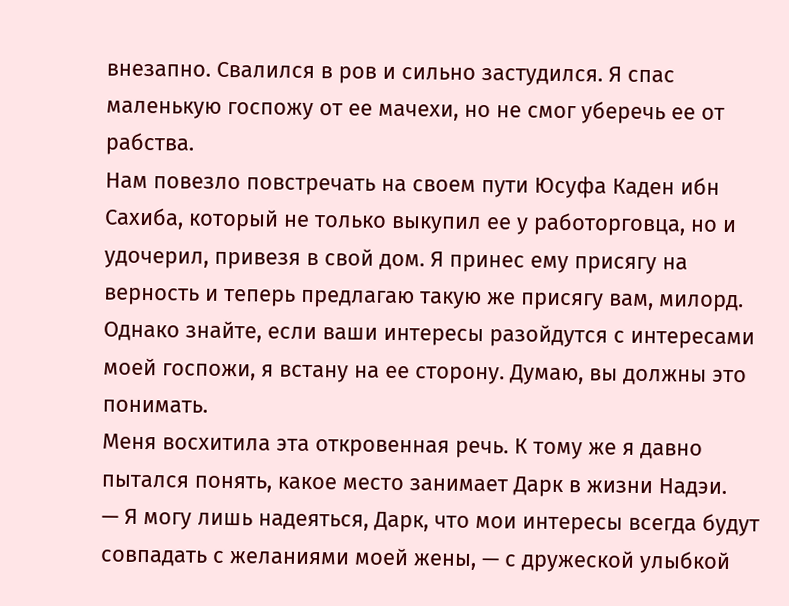внезапно. Свалился в ров и сильно застудился. Я спас маленькую госпожу от ее мачехи, но не смог уберечь ее от рабства.
Нам повезло повстречать на своем пути Юсуфа Каден ибн Сахиба, который не только выкупил ее у работорговца, но и удочерил, привезя в свой дом. Я принес ему присягу на верность и теперь предлагаю такую же присягу вам, милорд. Однако знайте, если ваши интересы разойдутся с интересами моей госпожи, я встану на ее сторону. Думаю, вы должны это понимать.
Меня восхитила эта откровенная речь. К тому же я давно пытался понять, какое место занимает Дарк в жизни Надэи.
— Я могу лишь надеяться, Дарк, что мои интересы всегда будут совпадать с желаниями моей жены, — с дружеской улыбкой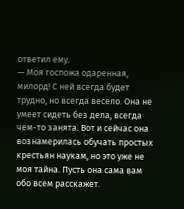ответил ему.
— Моя госпожа одаренная, милорд! С ней всегда будет трудно, но всегда весело. Она не умеет сидеть без дела, всегда чем-то занята. Вот и сейчас она вознамерилась обучать простых крестьян наукам, но это уже не моя тайна. Пусть она сама вам обо всем расскажет.